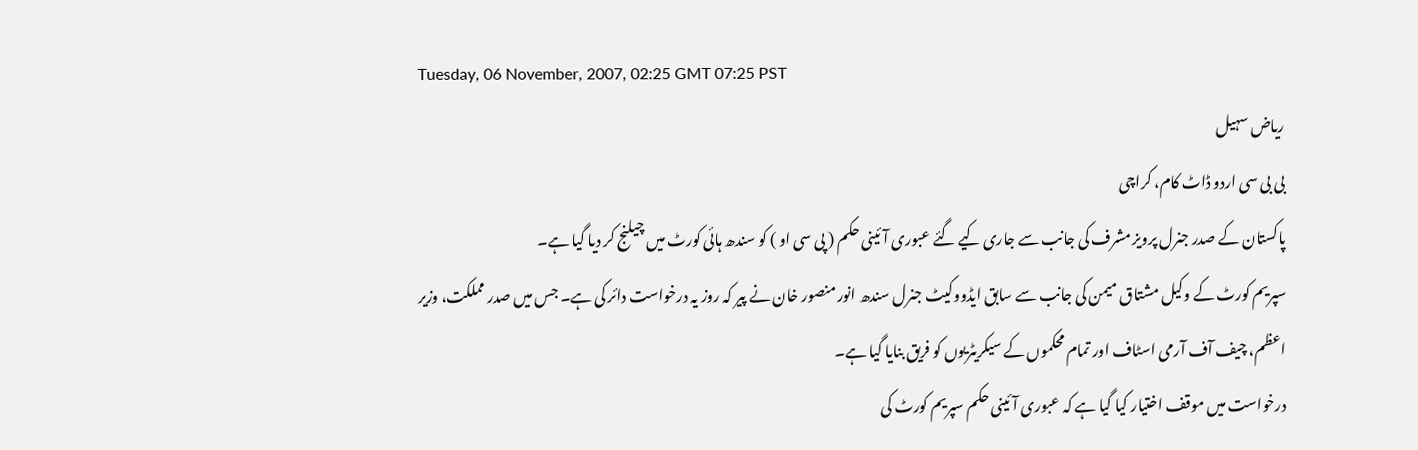Tuesday, 06 November, 2007, 02:25 GMT 07:25 PST
ریاض سہیل
بی بی سی اردو ڈاٹ کام، کراچی
پاکستان کے صدر جنرل پرویز مشرف کی جانب سے جاری کیے گئے عبوری آئینی حکم ( پی سی او ) کو سندھ ہائی کورٹ میں چیلنج کر دیا گیا ہے۔
سپریم کورٹ کے وکیل مشتاق میمن کی جانب سے سابق ایڈووکیٹ جنرل سندھ انور منصور خان نے پیر کہ روز یہ درخواست دائر کی ہے۔ جس میں صدر مملکت، وزیر اعظم، چیف آف آرمی اسٹاف اور تمام محکموں کے سیکریٹریوں کو فریق بنایا گیا ہے۔
درخواست میں موقف اختیار کیا گیا ہے کہ عبوری آئینی حکم سپریم کورٹ کی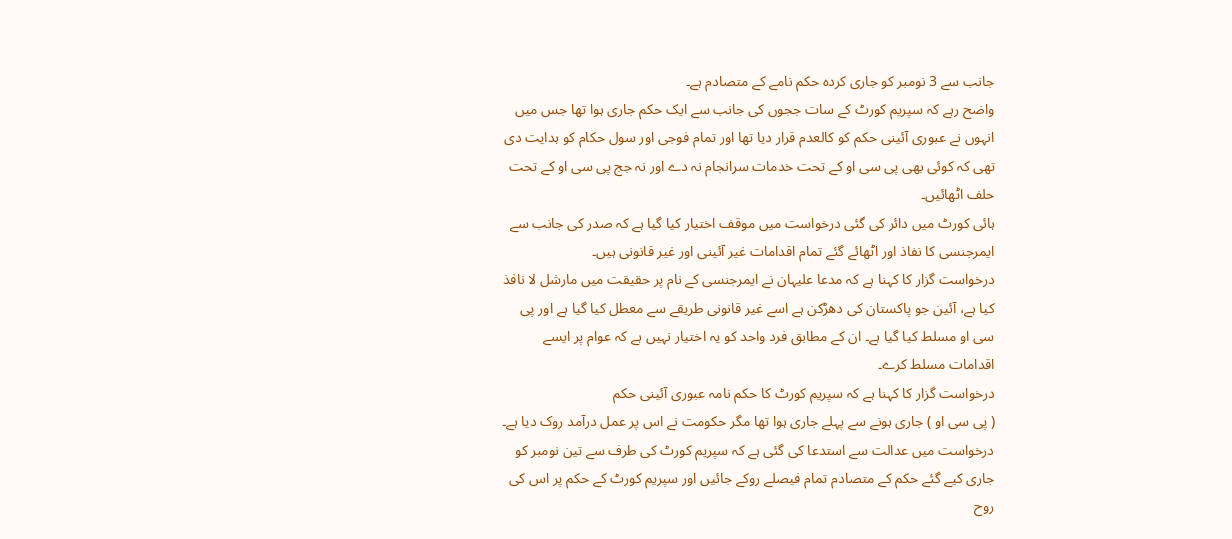جانب سے 3 نومبر کو جاری کردہ حکم نامے کے متصادم ہے۔
واضح رہے کہ سپریم کورٹ کے سات ججوں کی جانب سے ایک حکم جاری ہوا تھا جس میں انہوں نے عبوری آئینی حکم کو کالعدم قرار دیا تھا اور تمام فوجی اور سول حکام کو ہدایت دی تھی کہ کوئی بھی پی سی او کے تحت خدمات سرانجام نہ دے اور نہ جج پی سی او کے تحت حلف اٹھائیں۔
ہائی کورٹ میں دائر کی گئی درخواست میں موقف اختیار کیا گیا ہے کہ صدر کی جانب سے ایمرجنسی کا نفاذ اور اٹھائے گئے تمام اقدامات غیر آئینی اور غیر قانونی ہیں۔
درخواست گزار کا کہنا ہے کہ مدعا علیہان نے ایمرجنسی کے نام پر حقیقت میں مارشل لا نافذ کیا ہے، آئین جو پاکستان کی دھڑکن ہے اسے غیر قانونی طریقے سے معطل کیا گیا ہے اور پی سی او مسلط کیا گیا ہے۔ ان کے مطابق فرد واحد کو یہ اختیار نہیں ہے کہ عوام پر ایسے اقدامات مسلط کرے۔
درخواست گزار کا کہنا ہے کہ سپریم کورٹ کا حکم نامہ عبوری آئینی حکم
( پی سی او ) جاری ہونے سے پہلے جاری ہوا تھا مگر حکومت نے اس پر عمل درآمد روک دیا ہے۔
درخواست میں عدالت سے استدعا کی گئی ہے کہ سپریم کورٹ کی طرف سے تین نومبر کو جاری کیے گئے حکم کے متصادم تمام فیصلے روکے جائیں اور سپریم کورٹ کے حکم پر اس کی روح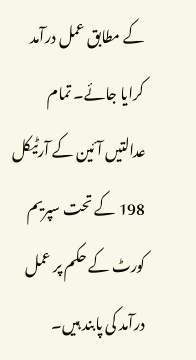کے مطابق عمل درآمد کرایا جائے۔ تمام عدالتیں آئین کے آرٹیکل 198 کے تحت سپریم کورٹ کے حکم پر عمل درآمد کی پابند ہیں۔